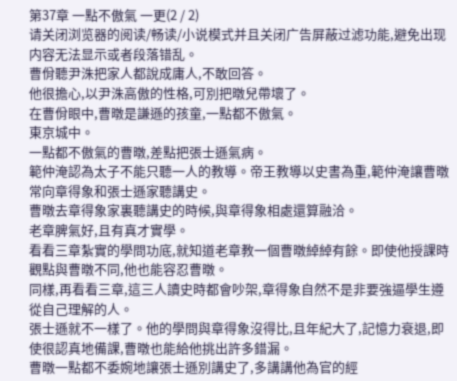第37章 一點不傲氣 一更(2 / 2)
请关闭浏览器的阅读/畅读/小说模式并且关闭广告屏蔽过滤功能,避免出现内容无法显示或者段落错乱。
曹佾聽尹洙把家人都說成庸人,不敢回答。
他很擔心,以尹洙高傲的性格,可別把暾兒帶壞了。
在曹佾眼中,曹暾是謙遜的孩童,一點都不傲氣。
東京城中。
一點都不傲氣的曹暾,差點把張士遜氣病。
範仲淹認為太子不能只聽一人的教導。帝王教導以史書為重,範仲淹讓曹暾常向章得象和張士遜家聽講史。
曹暾去章得象家裏聽講史的時候,與章得象相處還算融洽。
老章脾氣好,且有真才實學。
看看三章紮實的學問功底,就知道老章教一個曹暾綽綽有餘。即使他授課時觀點與曹暾不同,他也能容忍曹暾。
同樣,再看看三章,這三人讀史時都會吵架,章得象自然不是非要強逼學生遵從自己理解的人。
張士遜就不一樣了。他的學問與章得象沒得比,且年紀大了,記憶力衰退,即使很認真地備課,曹暾也能給他挑出許多錯漏。
曹暾一點都不委婉地讓張士遜別講史了,多講講他為官的經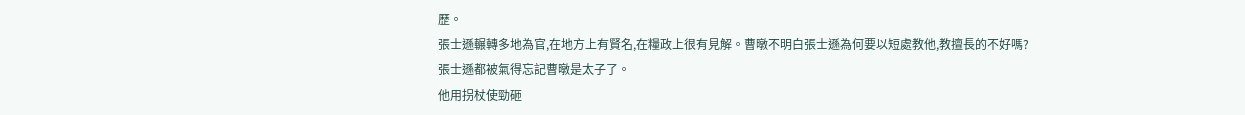歷。
張士遜輾轉多地為官,在地方上有賢名,在糧政上很有見解。曹暾不明白張士遜為何要以短處教他,教擅長的不好嗎?
張士遜都被氣得忘記曹暾是太子了。
他用拐杖使勁砸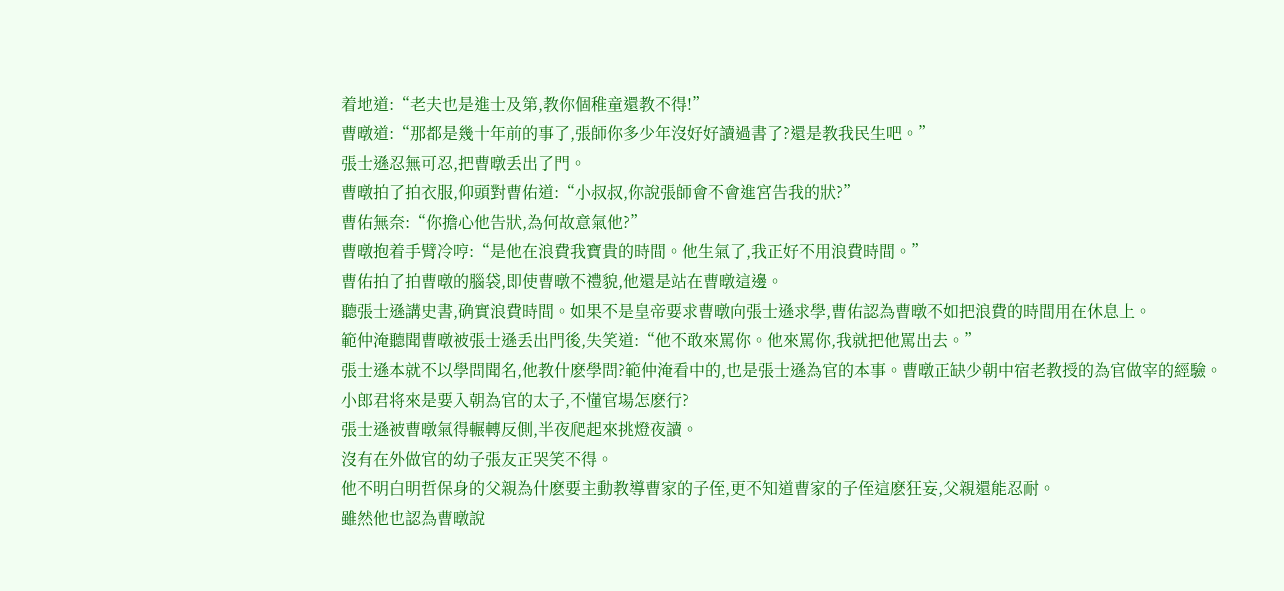着地道:“老夫也是進士及第,教你個稚童還教不得!”
曹暾道:“那都是幾十年前的事了,張師你多少年沒好好讀過書了?還是教我民生吧。”
張士遜忍無可忍,把曹暾丢出了門。
曹暾拍了拍衣服,仰頭對曹佑道:“小叔叔,你說張師會不會進宮告我的狀?”
曹佑無奈:“你擔心他告狀,為何故意氣他?”
曹暾抱着手臂冷哼:“是他在浪費我寶貴的時間。他生氣了,我正好不用浪費時間。”
曹佑拍了拍曹暾的腦袋,即使曹暾不禮貌,他還是站在曹暾這邊。
聽張士遜講史書,确實浪費時間。如果不是皇帝要求曹暾向張士遜求學,曹佑認為曹暾不如把浪費的時間用在休息上。
範仲淹聽聞曹暾被張士遜丢出門後,失笑道:“他不敢來罵你。他來罵你,我就把他罵出去。”
張士遜本就不以學問聞名,他教什麽學問?範仲淹看中的,也是張士遜為官的本事。曹暾正缺少朝中宿老教授的為官做宰的經驗。
小郎君将來是要入朝為官的太子,不懂官場怎麽行?
張士遜被曹暾氣得輾轉反側,半夜爬起來挑燈夜讀。
沒有在外做官的幼子張友正哭笑不得。
他不明白明哲保身的父親為什麽要主動教導曹家的子侄,更不知道曹家的子侄這麽狂妄,父親還能忍耐。
雖然他也認為曹暾說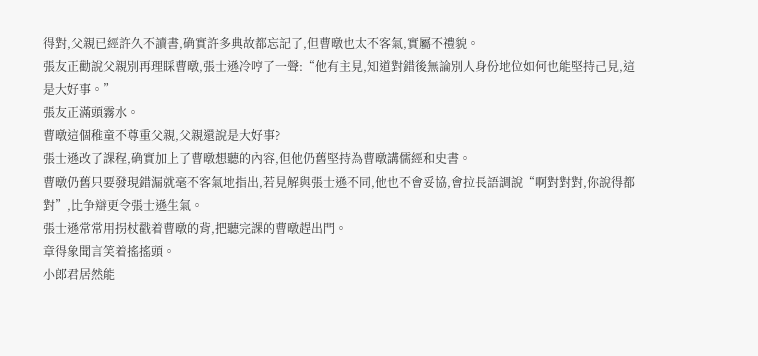得對,父親已經許久不讀書,确實許多典故都忘記了,但曹暾也太不客氣,實屬不禮貌。
張友正勸說父親別再理睬曹暾,張士遜冷哼了一聲:“他有主見,知道對錯後無論別人身份地位如何也能堅持己見,這是大好事。”
張友正滿頭霧水。
曹暾這個稚童不尊重父親,父親還說是大好事?
張士遜改了課程,确實加上了曹暾想聽的內容,但他仍舊堅持為曹暾講儒經和史書。
曹暾仍舊只要發現錯漏就毫不客氣地指出,若見解與張士遜不同,他也不會妥協,會拉長語調說“啊對對對,你說得都對”,比争辯更令張士遜生氣。
張士遜常常用拐杖戳着曹暾的背,把聽完課的曹暾趕出門。
章得象聞言笑着搖搖頭。
小郎君居然能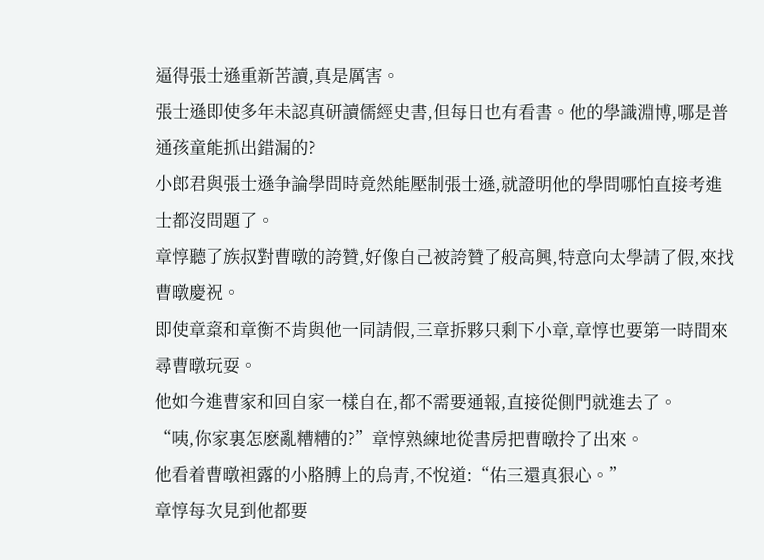逼得張士遜重新苦讀,真是厲害。
張士遜即使多年未認真研讀儒經史書,但每日也有看書。他的學識淵博,哪是普通孩童能抓出錯漏的?
小郎君與張士遜争論學問時竟然能壓制張士遜,就證明他的學問哪怕直接考進士都沒問題了。
章惇聽了族叔對曹暾的誇贊,好像自己被誇贊了般高興,特意向太學請了假,來找曹暾慶祝。
即使章楶和章衡不肯與他一同請假,三章拆夥只剩下小章,章惇也要第一時間來尋曹暾玩耍。
他如今進曹家和回自家一樣自在,都不需要通報,直接從側門就進去了。
“咦,你家裏怎麽亂糟糟的?”章惇熟練地從書房把曹暾拎了出來。
他看着曹暾袒露的小胳膊上的烏青,不悅道:“佑三還真狠心。”
章惇每次見到他都要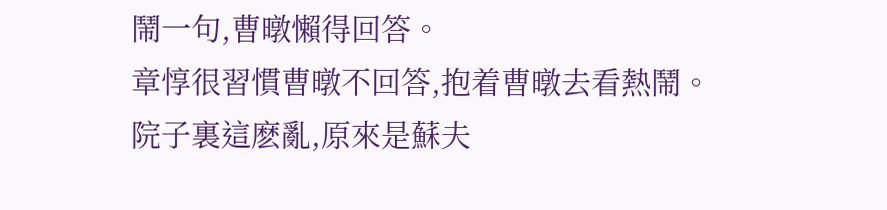鬧一句,曹暾懶得回答。
章惇很習慣曹暾不回答,抱着曹暾去看熱鬧。
院子裏這麽亂,原來是蘇夫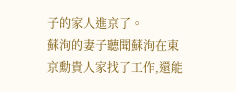子的家人進京了。
蘇洵的妻子聽聞蘇洵在東京勳貴人家找了工作,還能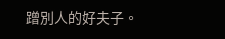蹭別人的好夫子。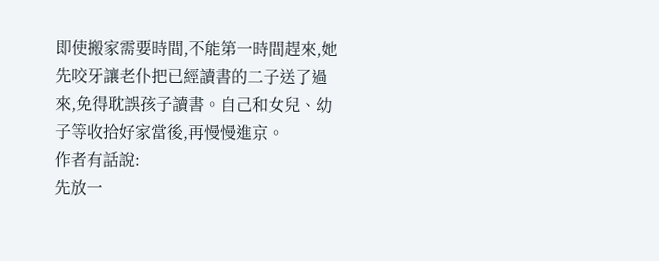即使搬家需要時間,不能第一時間趕來,她先咬牙讓老仆把已經讀書的二子送了過來,免得耽誤孩子讀書。自己和女兒、幼子等收拾好家當後,再慢慢進京。
作者有話說:
先放一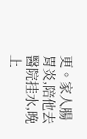更。家人腸胃炎,陪他去醫院挂水,晚上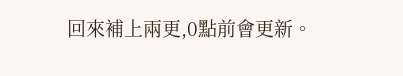回來補上兩更,0點前會更新。